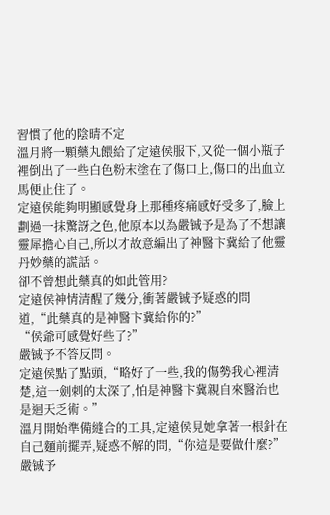習慣了他的陰晴不定
溫月將一顆藥丸餵給了定遠侯服下,又從一個小瓶子裡倒出了一些白色粉末塗在了傷口上,傷口的出血立馬便止住了。
定遠侯能夠明顯感覺身上那種疼痛感好受多了,臉上劃過一抹驚訝之色,他原本以為嚴铖予是為了不想讓靈犀擔心自己,所以才故意編出了神醫卞冀給了他靈丹妙藥的謊話。
卻不曾想此藥真的如此管用?
定遠侯神情清醒了幾分,衝著嚴铖予疑惑的問道,“此藥真的是神醫卞冀給你的?”
“侯爺可感覺好些了?”
嚴铖予不答反問。
定遠侯點了點頭,“略好了一些,我的傷勢我心裡清楚,這一劍刺的太深了,怕是神醫卞冀親自來醫治也是迴天乏術。”
溫月開始準備縫合的工具,定遠侯見她拿著一根針在自己麵前擺弄,疑惑不解的問,“你這是要做什麼?”
嚴铖予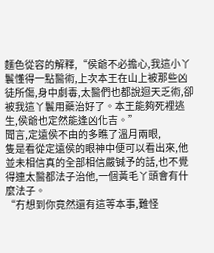麵色從容的解釋,“侯爺不必擔心,我這小丫鬟懂得一點醫術,上次本王在山上被那些凶徒所傷,身中劇毒,太醫們也都說迴天乏術,卻被我這丫鬟用藥治好了。本王能夠死裡逃生,侯爺也定然能逢凶化吉。”
聞言,定遠侯不由的多瞧了溫月兩眼,
隻是看從定遠侯的眼神中便可以看出來,他並未相信真的全部相信嚴铖予的話,也不覺得連太醫都法子治他,一個黃毛丫頭會有什麼法子。
“冇想到你竟然還有這等本事,難怪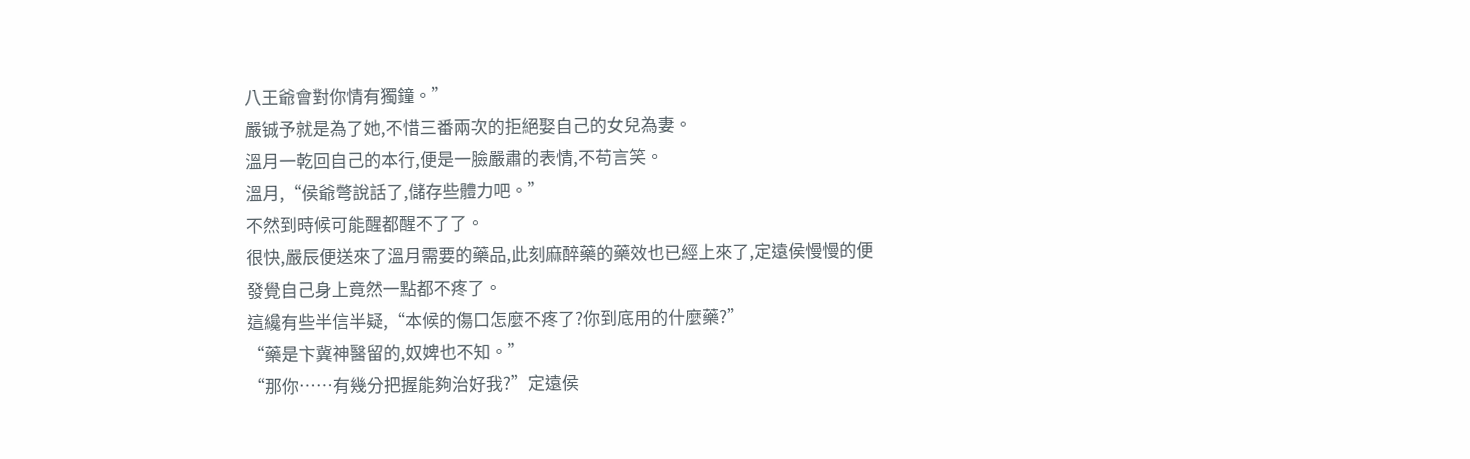八王爺會對你情有獨鐘。”
嚴铖予就是為了她,不惜三番兩次的拒絕娶自己的女兒為妻。
溫月一乾回自己的本行,便是一臉嚴肅的表情,不苟言笑。
溫月,“侯爺彆說話了,儲存些體力吧。”
不然到時候可能醒都醒不了了。
很快,嚴辰便送來了溫月需要的藥品,此刻麻醉藥的藥效也已經上來了,定遠侯慢慢的便發覺自己身上竟然一點都不疼了。
這纔有些半信半疑,“本候的傷口怎麼不疼了?你到底用的什麼藥?”
“藥是卞冀神醫留的,奴婢也不知。”
“那你……有幾分把握能夠治好我?”定遠侯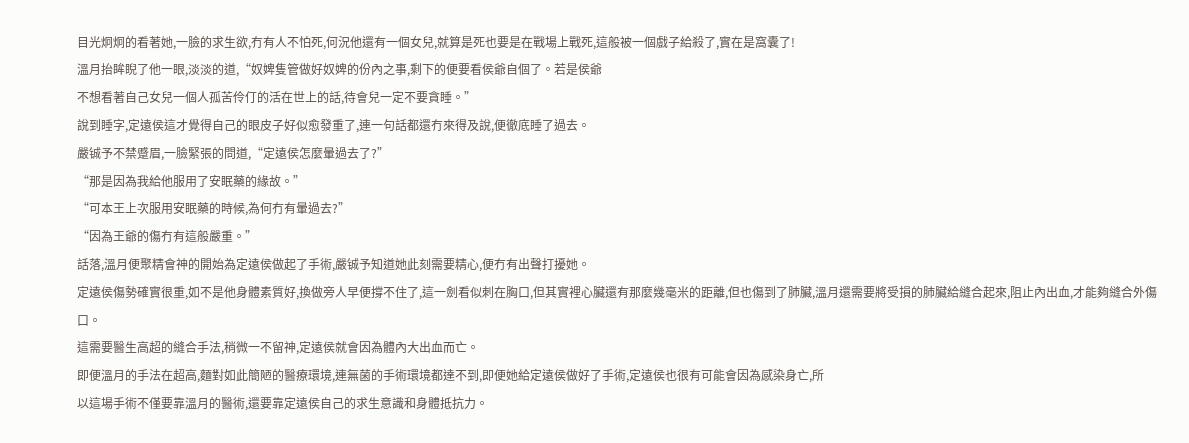目光炯炯的看著她,一臉的求生欲,冇有人不怕死,何況他還有一個女兒,就算是死也要是在戰場上戰死,這般被一個戲子給殺了,實在是窩囊了!
溫月抬眸睨了他一眼,淡淡的道,“奴婢隻管做好奴婢的份內之事,剩下的便要看侯爺自個了。若是侯爺
不想看著自己女兒一個人孤苦伶仃的活在世上的話,待會兒一定不要貪睡。”
說到睡字,定遠侯這才覺得自己的眼皮子好似愈發重了,連一句話都還冇來得及說,便徹底睡了過去。
嚴铖予不禁蹙眉,一臉緊張的問道,“定遠侯怎麼暈過去了?”
“那是因為我給他服用了安眠藥的緣故。”
“可本王上次服用安眠藥的時候,為何冇有暈過去?”
“因為王爺的傷冇有這般嚴重。”
話落,溫月便聚精會神的開始為定遠侯做起了手術,嚴铖予知道她此刻需要精心,便冇有出聲打擾她。
定遠侯傷勢確實很重,如不是他身體素質好,換做旁人早便撐不住了,這一劍看似刺在胸口,但其實裡心臟還有那麼幾毫米的距離,但也傷到了肺臟,溫月還需要將受損的肺臟給縫合起來,阻止內出血,才能夠縫合外傷口。
這需要醫生高超的縫合手法,稍微一不留神,定遠侯就會因為體內大出血而亡。
即便溫月的手法在超高,麵對如此簡陋的醫療環境,連無菌的手術環境都達不到,即便她給定遠侯做好了手術,定遠侯也很有可能會因為感染身亡,所
以這場手術不僅要靠溫月的醫術,還要靠定遠侯自己的求生意識和身體抵抗力。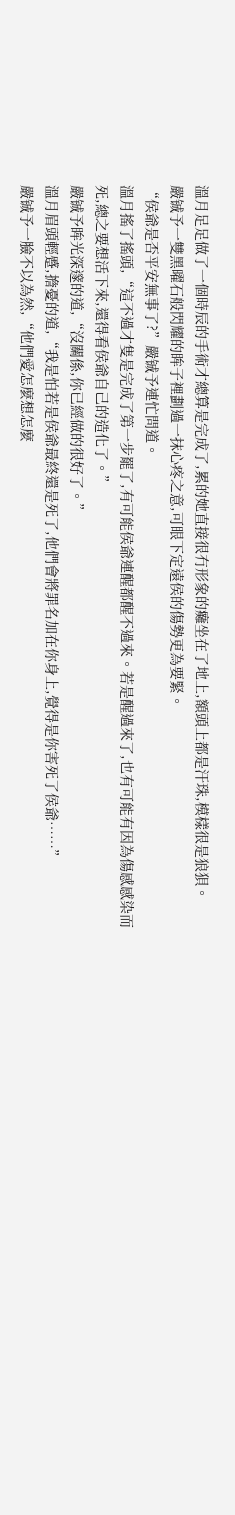溫月足足做了一個時辰的手術才總算是完成了,累的她直接很冇形象的癱坐在了地上,額頭上都是汗珠,模樣很是狼狽。
嚴铖予一雙黑曜石般閃耀的眸子裡劃過一抹心疼之意,可眼下定遠侯的傷勢更為要緊。
“侯爺是否平安無事了?”嚴铖予連忙問道。
溫月搖了搖頭,“這不過才隻是完成了第一步罷了,有可能侯爺連醒都醒不過來。若是醒過來了,也有可能有因為傷感感染而死,總之要想活下來,還得看侯爺自己的造化了。”
嚴铖予眸光深邃的道,“沒關係,你已經做的很好了。”
溫月眉頭輕蹙,擔憂的道,“我是怕若是侯爺最終還是死了,他們會將罪名加在你身上,覺得是你害死了侯爺……”
嚴铖予一臉不以為然,“他們愛怎麼想怎麼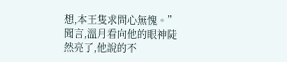想,本王隻求問心無愧。”
聞言,溫月看向他的眼神陡然亮了,他說的不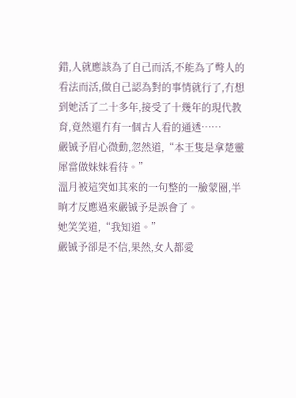錯,人就應該為了自己而活,不能為了彆人的看法而活,做自己認為對的事情就行了,冇想到她活了二十多年,接受了十幾年的現代教
育,竟然還冇有一個古人看的通透……
嚴铖予眉心微動,忽然道,“本王隻是拿楚靈犀當做妹妹看待。”
溫月被這突如其來的一句整的一臉蒙圈,半晌才反應過來嚴铖予是誤會了。
她笑笑道,“我知道。”
嚴铖予卻是不信,果然,女人都愛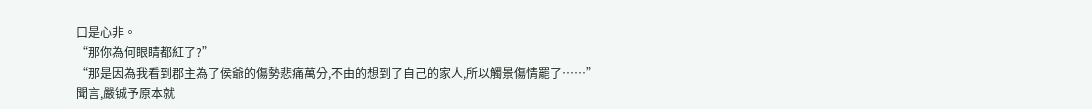口是心非。
“那你為何眼睛都紅了?”
“那是因為我看到郡主為了侯爺的傷勢悲痛萬分,不由的想到了自己的家人,所以觸景傷情罷了……”
聞言,嚴铖予原本就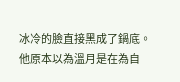冰冷的臉直接黑成了鍋底。
他原本以為溫月是在為自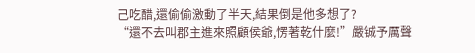己吃醋,還偷偷激動了半天,結果倒是他多想了?
“還不去叫郡主進來照顧侯爺,愣著乾什麼!”嚴铖予厲聲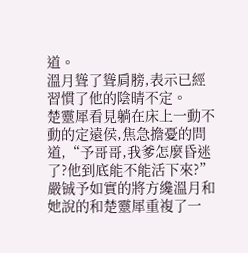道。
溫月聳了聳肩膀,表示已經習慣了他的陰晴不定。
楚靈犀看見躺在床上一動不動的定遠侯,焦急擔憂的問道,“予哥哥,我爹怎麼昏迷了?他到底能不能活下來?”
嚴铖予如實的將方纔溫月和她說的和楚靈犀重複了一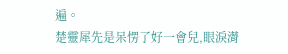遍。
楚靈犀先是呆愣了好一會兒,眼淚潸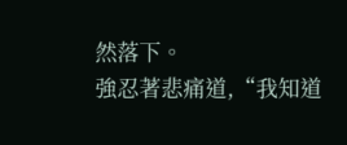然落下。
強忍著悲痛道,“我知道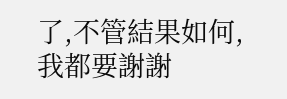了,不管結果如何,我都要謝謝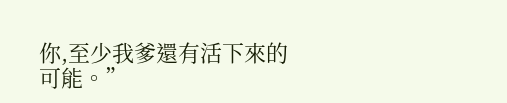你,至少我爹還有活下來的可能。”